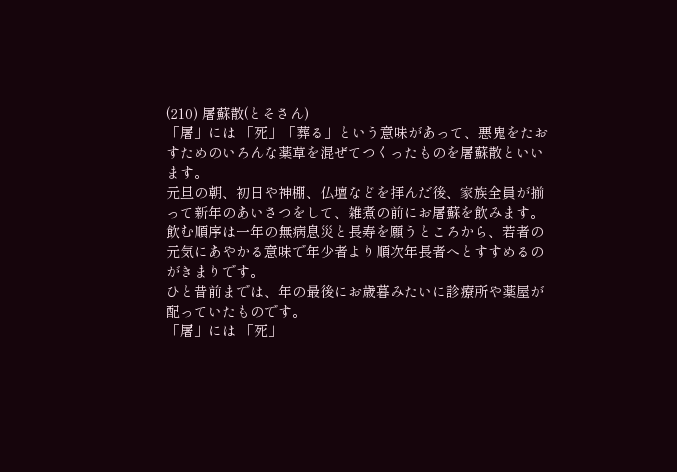(210) 屠蘇散(とそさん)
「屠」には 「死」「葬る」という意味があって、悪鬼をたおすためのいろんな薬草を混ぜてつくったものを屠蘇散といいます。
元旦の朝、初日や神棚、仏壇などを拝んだ後、家族全員が揃って新年のあいさつをして、雑煮の前にお屠蘇を飲みます。
飲む順序は一年の無病息災と長寿を願うところから、若者の元気にあやかる意味で年少者より順次年長者へとすすめるのがきまりです。
ひと昔前までは、年の最後にお歳暮みたいに診療所や薬屋が配っていたものです。
「屠」には 「死」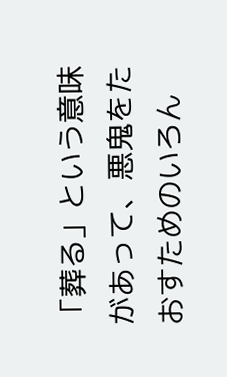「葬る」という意味があって、悪鬼をたおすためのいろん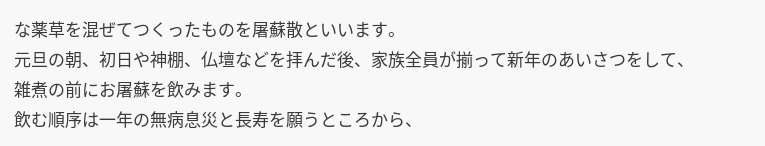な薬草を混ぜてつくったものを屠蘇散といいます。
元旦の朝、初日や神棚、仏壇などを拝んだ後、家族全員が揃って新年のあいさつをして、雑煮の前にお屠蘇を飲みます。
飲む順序は一年の無病息災と長寿を願うところから、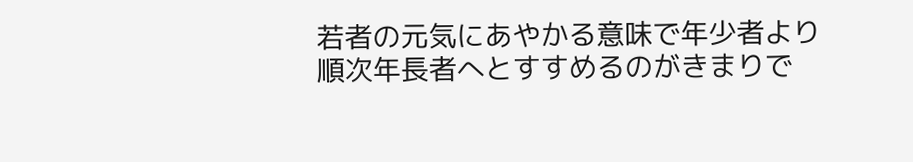若者の元気にあやかる意味で年少者より順次年長者へとすすめるのがきまりで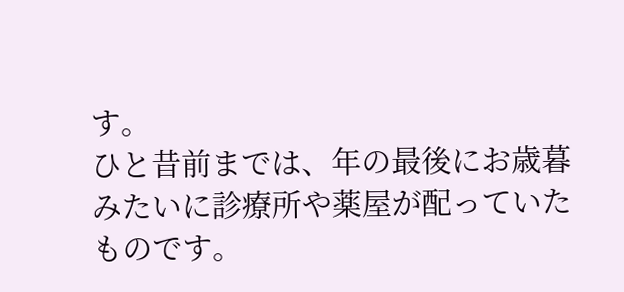す。
ひと昔前までは、年の最後にお歳暮みたいに診療所や薬屋が配っていたものです。